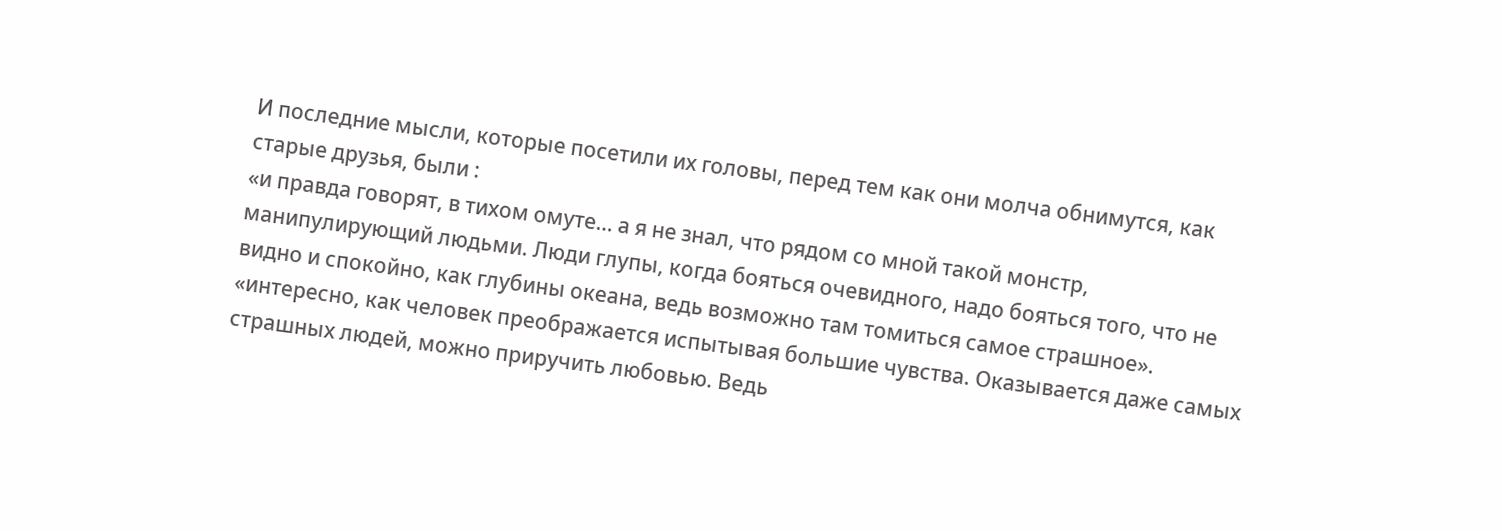И последние мысли, которые посетили их головы, перед тем как они молча обнимутся, как старые друзья, были :
«и правда говорят, в тихом омуте… а я не знал, что рядом со мной такой монстр, манипулирующий людьми. Люди глупы, когда бояться очевидного, надо бояться того, что не видно и спокойно, как глубины океана, ведь возможно там томиться самое страшное».
«интересно, как человек преображается испытывая большие чувства. Оказывается даже самых страшных людей, можно приручить любовью. Ведь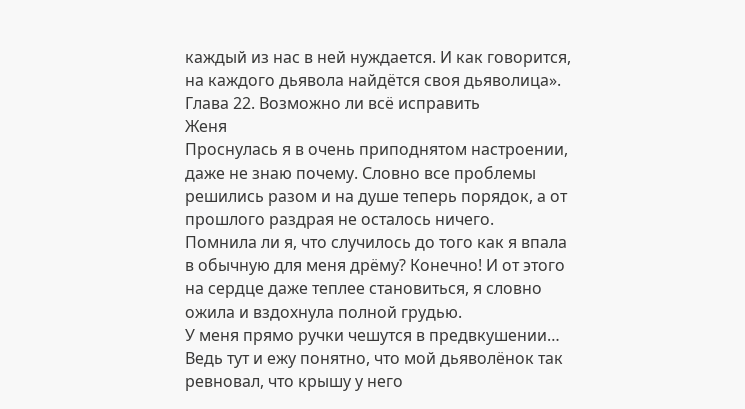каждый из нас в ней нуждается. И как говорится, на каждого дьявола найдётся своя дьяволица».
Глава 22. Возможно ли всё исправить
Женя
Проснулась я в очень приподнятом настроении, даже не знаю почему. Словно все проблемы решились разом и на душе теперь порядок, а от прошлого раздрая не осталось ничего.
Помнила ли я, что случилось до того как я впала в обычную для меня дрёму? Конечно! И от этого на сердце даже теплее становиться, я словно ожила и вздохнула полной грудью.
У меня прямо ручки чешутся в предвкушении… Ведь тут и ежу понятно, что мой дьяволёнок так ревновал, что крышу у него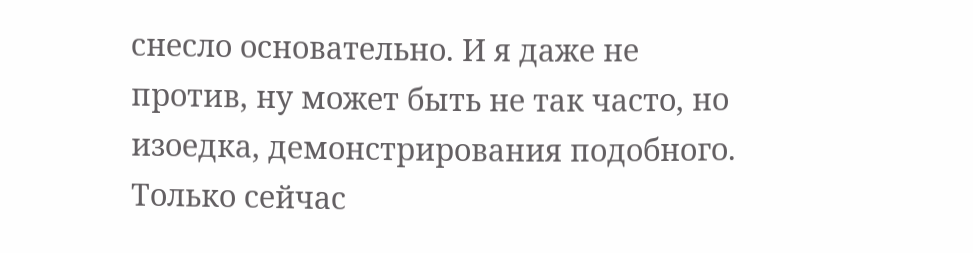снесло основательно. И я даже не против, ну может быть не так часто, но изоедка, демонстрирования подобного.
Только сейчас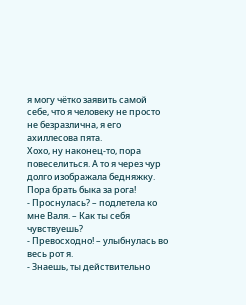я могу чётко заявить самой себе, что я человеку не просто не безразлична, я его ахиллесова пята.
Хохо, ну наконец-то, пора повеселиться. А то я через чур долго изображала бедняжку. Пора брать быка за рога!
- Проснулась? – подлетела ко мне Валя. – Как ты себя чувствуешь?
- Превосходно! – улыбнулась во весь рот я.
- Знаешь, ты действительно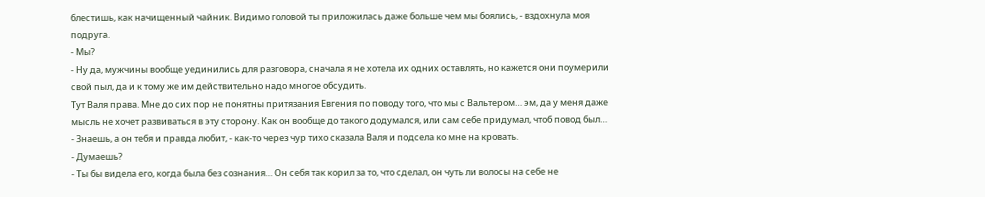блестишь, как начищенный чайник. Видимо головой ты приложилась даже больше чем мы боялись, - вздохнула моя подруга.
- Мы?
- Ну да, мужчины вообще уединились для разговора, сначала я не хотела их одних оставлять, но кажется они поумерили свой пыл, да и к тому же им действительно надо многое обсудить.
Тут Валя права. Мне до сих пор не понятны притязания Евгения по поводу того, что мы с Вальтером… эм, да у меня даже мысль не хочет развиваться в эту сторону. Как он вообще до такого додумался, или сам себе придумал, чтоб повод был…
- Знаешь, а он тебя и правда любит, - как-то через чур тихо сказала Валя и подсела ко мне на кровать.
- Думаешь?
- Ты бы видела его, когда была без сознания… Он себя так корил за то, что сделал, он чуть ли волосы на себе не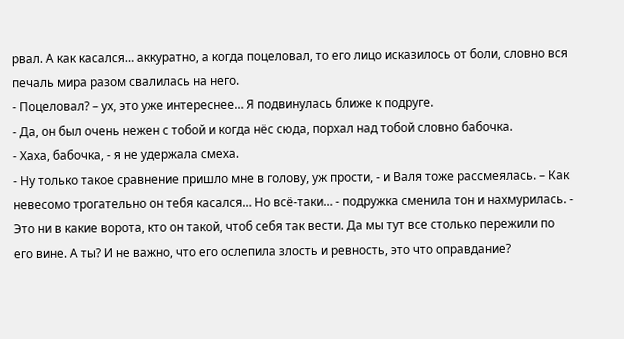рвал. А как касался… аккуратно, а когда поцеловал, то его лицо исказилось от боли, словно вся печаль мира разом свалилась на него.
- Поцеловал? – ух, это уже интереснее… Я подвинулась ближе к подруге.
- Да, он был очень нежен с тобой и когда нёс сюда, порхал над тобой словно бабочка.
- Хаха, бабочка, - я не удержала смеха.
- Ну только такое сравнение пришло мне в голову, уж прости, - и Валя тоже рассмеялась. – Как невесомо трогательно он тебя касался… Но всё-таки… - подружка сменила тон и нахмурилась. - Это ни в какие ворота, кто он такой, чтоб себя так вести. Да мы тут все столько пережили по его вине. А ты? И не важно, что его ослепила злость и ревность, это что оправдание?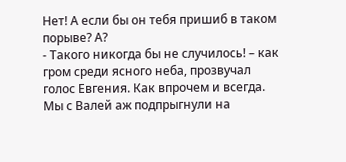Нет! А если бы он тебя пришиб в таком порыве? А?
- Такого никогда бы не случилось! – как гром среди ясного неба, прозвучал голос Евгения. Как впрочем и всегда.
Мы с Валей аж подпрыгнули на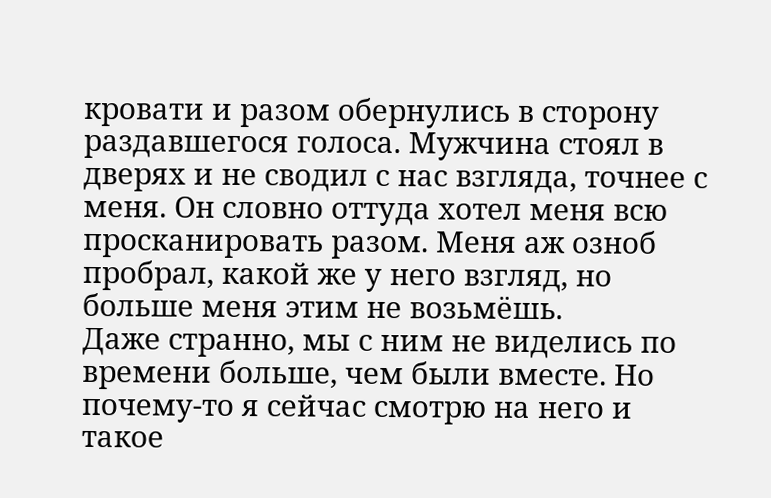кровати и разом обернулись в сторону раздавшегося голоса. Мужчина стоял в дверях и не сводил с нас взгляда, точнее с меня. Он словно оттуда хотел меня всю просканировать разом. Меня аж озноб пробрал, какой же у него взгляд, но больше меня этим не возьмёшь.
Даже странно, мы с ним не виделись по времени больше, чем были вместе. Но почему-то я сейчас смотрю на него и такое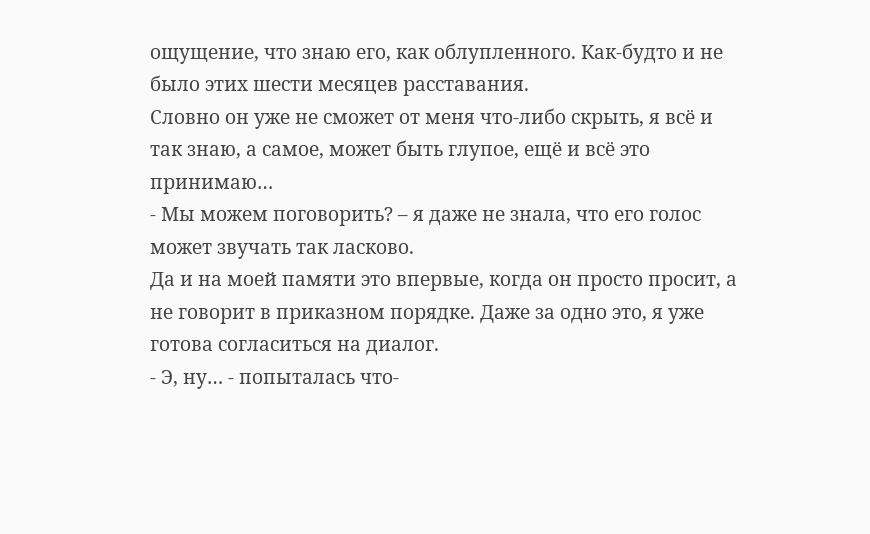ощущение, что знаю его, как облупленного. Как-будто и не было этих шести месяцев расставания.
Словно он уже не сможет от меня что-либо скрыть, я всё и так знаю, а самое, может быть глупое, ещё и всё это принимаю…
- Мы можем поговорить? – я даже не знала, что его голос может звучать так ласково.
Да и на моей памяти это впервые, когда он просто просит, а не говорит в приказном порядке. Даже за одно это, я уже готова согласиться на диалог.
- Э, ну… - попыталась что-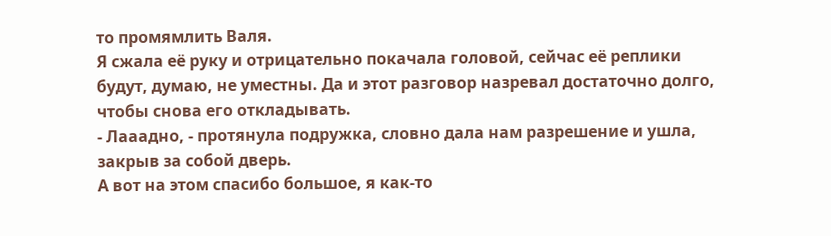то промямлить Валя.
Я сжала её руку и отрицательно покачала головой, сейчас её реплики будут, думаю, не уместны. Да и этот разговор назревал достаточно долго, чтобы снова его откладывать.
- Лааадно, - протянула подружка, словно дала нам разрешение и ушла, закрыв за собой дверь.
А вот на этом спасибо большое, я как-то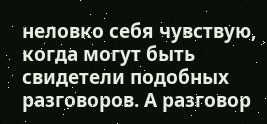неловко себя чувствую, когда могут быть свидетели подобных разговоров. А разговор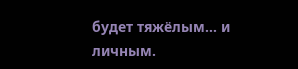будет тяжёлым… и личным.